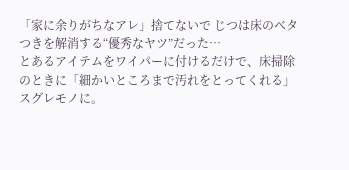「家に余りがちなアレ」捨てないで じつは床のベタつきを解消する“優秀なヤツ”だった…
とあるアイテムをワイパーに付けるだけで、床掃除のときに「細かいところまで汚れをとってくれる」スグレモノに。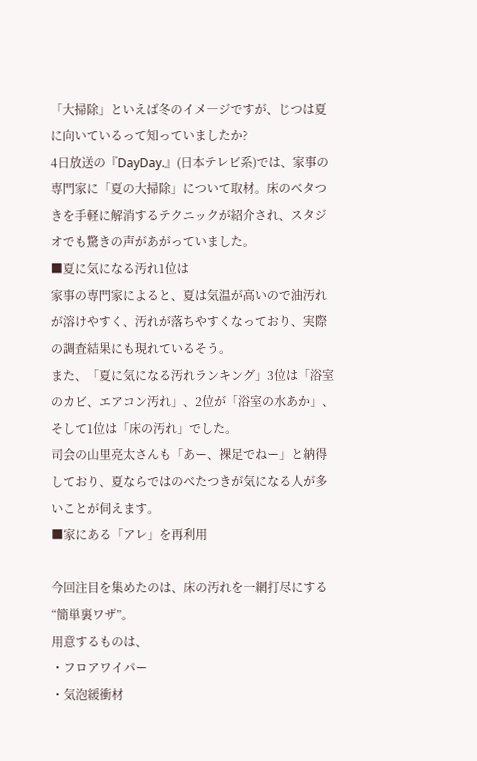「大掃除」といえば冬のイメ―ジですが、じつは夏に向いているって知っていましたか?
4日放送の『DayDay.』(日本テレビ系)では、家事の専門家に「夏の大掃除」について取材。床のベタつきを手軽に解消するテクニックが紹介され、スタジオでも驚きの声があがっていました。
■夏に気になる汚れ1位は
家事の専門家によると、夏は気温が高いので油汚れが溶けやすく、汚れが落ちやすくなっており、実際の調査結果にも現れているそう。
また、「夏に気になる汚れランキング」3位は「浴室のカビ、エアコン汚れ」、2位が「浴室の水あか」、そして1位は「床の汚れ」でした。
司会の山里亮太さんも「あー、裸足でねー」と納得しており、夏ならではのべたつきが気になる人が多いことが伺えます。
■家にある「アレ」を再利用

今回注目を集めたのは、床の汚れを一網打尽にする“簡単裏ワザ”。
用意するものは、
・フロアワイパー
・気泡緩衝材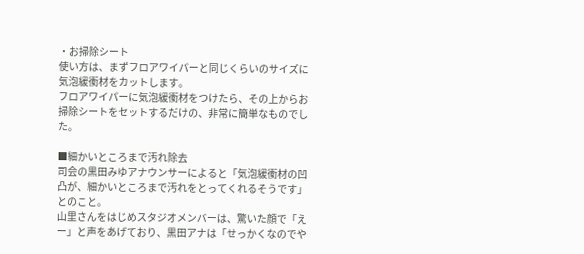・お掃除シート
使い方は、まずフロアワイパーと同じくらいのサイズに気泡緩衝材をカットします。
フロアワイパーに気泡緩衝材をつけたら、その上からお掃除シートをセットするだけの、非常に簡単なものでした。

■細かいところまで汚れ除去
司会の黒田みゆアナウンサーによると「気泡緩衝材の凹凸が、細かいところまで汚れをとってくれるそうです」とのこと。
山里さんをはじめスタジオメンバーは、驚いた顔で「えー」と声をあげており、黒田アナは「せっかくなのでや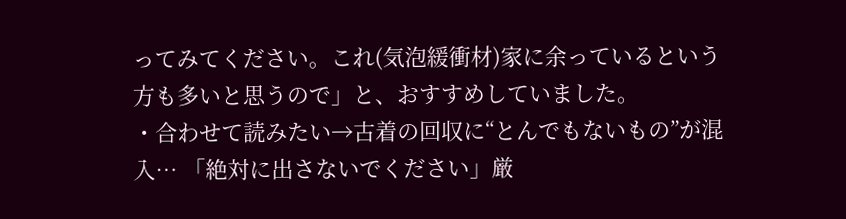ってみてください。これ(気泡緩衝材)家に余っているという方も多いと思うので」と、おすすめしていました。
・合わせて読みたい→古着の回収に“とんでもないもの”が混入… 「絶対に出さないでください」厳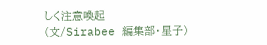しく注意喚起
(文/Sirabee 編集部・星子)